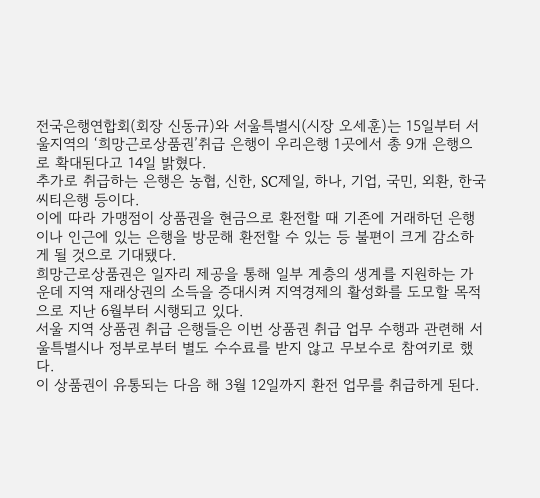전국은행연합회(회장 신동규)와 서울특별시(시장 오세훈)는 15일부터 서울지역의 ‘희망근로상품권’취급 은행이 우리은행 1곳에서 총 9개 은행으로 확대된다고 14일 밝혔다.
추가로 취급하는 은행은 농협, 신한, SC제일, 하나, 기업, 국민, 외환, 한국씨티은행 등이다.
이에 따라 가맹점이 상품권을 현금으로 환전할 때 기존에 거래하던 은행이나 인근에 있는 은행을 방문해 환전할 수 있는 등 불편이 크게 감소하게 될 것으로 기대됐다.
희망근로상품권은 일자리 제공을 통해 일부 계층의 생계를 지원하는 가운데 지역 재래상권의 소득을 증대시켜 지역경제의 활성화를 도모할 목적으로 지난 6월부터 시행되고 있다.
서울 지역 상품권 취급 은행들은 이번 상품권 취급 업무 수행과 관련해 서울특별시나 정부로부터 별도 수수료를 받지 않고 무보수로 참여키로 했다.
이 상품권이 유통되는 다음 해 3월 12일까지 환전 업무를 취급하게 된다.